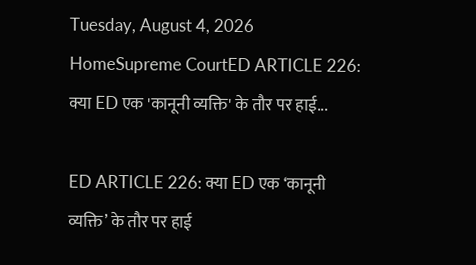Tuesday, August 4, 2026
HomeSupreme CourtED ARTICLE 226: क्या ED एक 'कानूनी व्यक्ति' के तौर पर हाई...

ED ARTICLE 226: क्या ED एक ‘कानूनी व्यक्ति’ के तौर पर हाई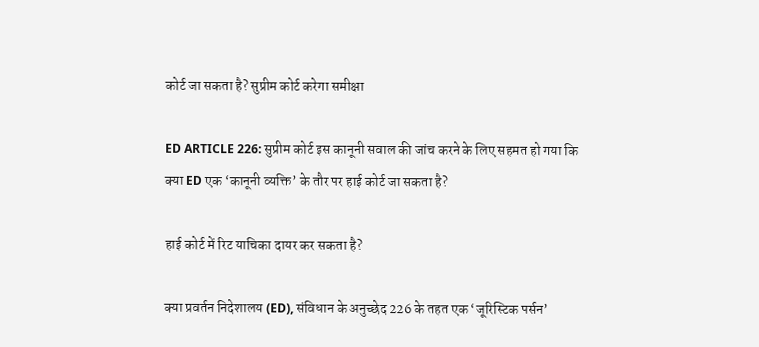कोर्ट जा सकता है? सुप्रीम कोर्ट करेगा समीक्षा

ED ARTICLE 226: सुप्रीम कोर्ट इस कानूनी सवाल की जांच करने के लिए सहमत हो गया कि क्या ED एक ‘कानूनी व्यक्ति’ के तौर पर हाई कोर्ट जा सकता है?

हाई कोर्ट में रिट याचिका दायर कर सकता है?

क्या प्रवर्तन निदेशालय (ED), संविधान के अनुच्छेद 226 के तहत एक ‘जूरिस्टिक पर्सन’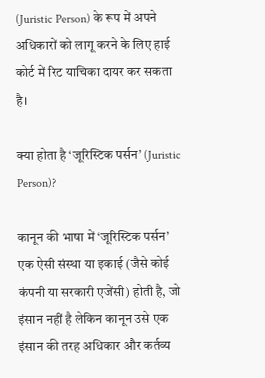(Juristic Person) के रूप में अपने अधिकारों को लागू करने के लिए हाई कोर्ट में रिट याचिका दायर कर सकता है।

क्या होता है ‘जूरिस्टिक पर्सन’ (Juristic Person)?

कानून की भाषा में ‘जूरिस्टिक पर्सन’ एक ऐसी संस्था या इकाई (जैसे कोई कंपनी या सरकारी एजेंसी) होती है, जो इंसान नहीं है लेकिन कानून उसे एक इंसान की तरह अधिकार और कर्तव्य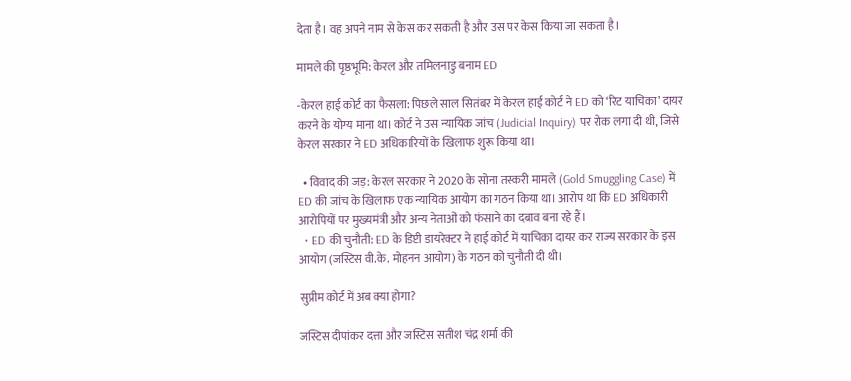देता है। वह अपने नाम से केस कर सकती है और उस पर केस किया जा सकता है।

मामले की पृष्ठभूमि: केरल और तमिलनाडु बनाम ED

-केरल हाई कोर्ट का फैसला: पिछले साल सितंबर में केरल हाई कोर्ट ने ED को ‘रिट याचिका’ दायर करने के योग्य माना था। कोर्ट ने उस न्यायिक जांच (Judicial Inquiry) पर रोक लगा दी थी, जिसे केरल सरकार ने ED अधिकारियों के खिलाफ शुरू किया था।

  • विवाद की जड़: केरल सरकार ने 2020 के सोना तस्करी मामले (Gold Smuggling Case) में ED की जांच के खिलाफ एक न्यायिक आयोग का गठन किया था। आरोप था कि ED अधिकारी आरोपियों पर मुख्यमंत्री और अन्य नेताओं को फंसाने का दबाव बना रहे हैं।
  • ED की चुनौती: ED के डिप्टी डायरेक्टर ने हाई कोर्ट में याचिका दायर कर राज्य सरकार के इस आयोग (जस्टिस वी.के. मोहनन आयोग) के गठन को चुनौती दी थी।

सुप्रीम कोर्ट में अब क्या होगा?

जस्टिस दीपांकर दत्ता और जस्टिस सतीश चंद्र शर्मा की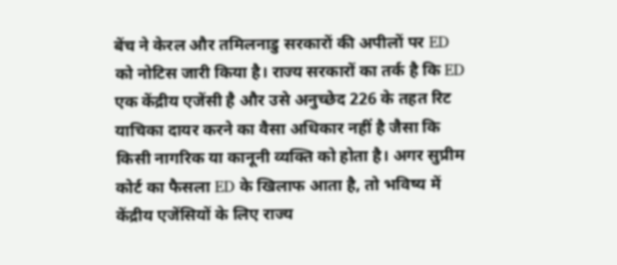बेंच ने केरल और तमिलनाडु सरकारों की अपीलों पर ED को नोटिस जारी किया है। राज्य सरकारों का तर्क है कि ED एक केंद्रीय एजेंसी है और उसे अनुच्छेद 226 के तहत रिट याचिका दायर करने का वैसा अधिकार नहीं है जैसा कि किसी नागरिक या कानूनी व्यक्ति को होता है। अगर सुप्रीम कोर्ट का फैसला ED के खिलाफ आता है, तो भविष्य में केंद्रीय एजेंसियों के लिए राज्य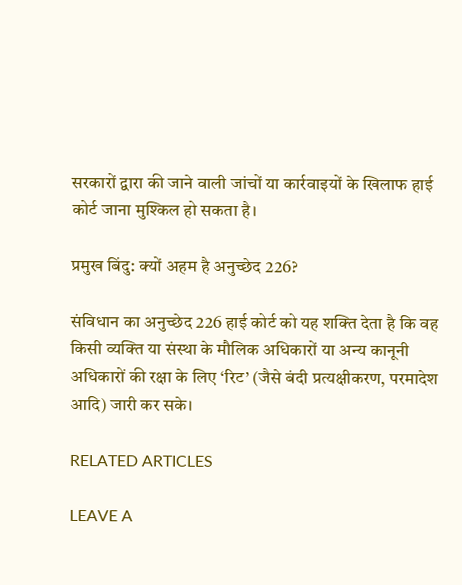सरकारों द्वारा की जाने वाली जांचों या कार्रवाइयों के खिलाफ हाई कोर्ट जाना मुश्किल हो सकता है।

प्रमुख बिंदु: क्यों अहम है अनुच्छेद 226?

संविधान का अनुच्छेद 226 हाई कोर्ट को यह शक्ति देता है कि वह किसी व्यक्ति या संस्था के मौलिक अधिकारों या अन्य कानूनी अधिकारों की रक्षा के लिए ‘रिट’ (जैसे बंदी प्रत्यक्षीकरण, परमादेश आदि) जारी कर सके।

RELATED ARTICLES

LEAVE A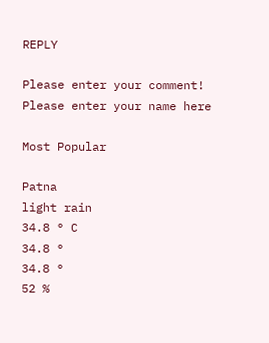REPLY

Please enter your comment!
Please enter your name here

Most Popular

Patna
light rain
34.8 ° C
34.8 °
34.8 °
52 %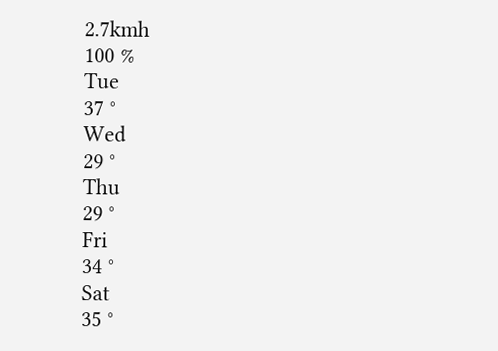2.7kmh
100 %
Tue
37 °
Wed
29 °
Thu
29 °
Fri
34 °
Sat
35 °